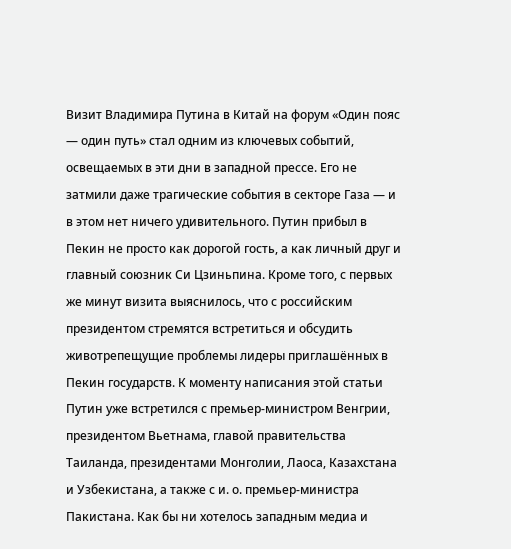Визит Владимира Путина в Китай на форум «Один пояс — один путь» стал одним из ключевых событий, освещаемых в эти дни в западной прессе. Его не затмили даже трагические события в секторе Газа — и в этом нет ничего удивительного. Путин прибыл в Пекин не просто как дорогой гость, а как личный друг и главный союзник Си Цзиньпина. Кроме того, с первых же минут визита выяснилось, что с российским президентом стремятся встретиться и обсудить животрепещущие проблемы лидеры приглашённых в Пекин государств. К моменту написания этой статьи Путин уже встретился с премьер-министром Венгрии, президентом Вьетнама, главой правительства Таиланда, президентами Монголии, Лаоса, Казахстана и Узбекистана, а также с и. о. премьер-министра Пакистана. Как бы ни хотелось западным медиа и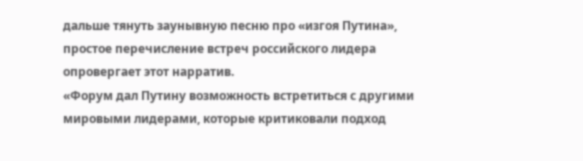дальше тянуть заунывную песню про «изгоя Путина», простое перечисление встреч российского лидера опровергает этот нарратив.
«Форум дал Путину возможность встретиться с другими мировыми лидерами, которые критиковали подход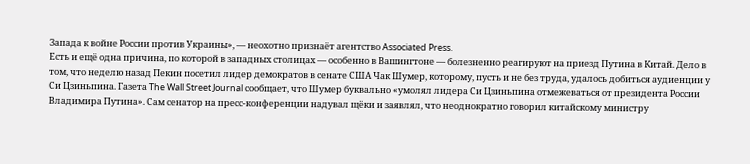Запада к войне России против Украины», — неохотно признаёт агентство Associated Press.
Есть и ещё одна причина, по которой в западных столицах — особенно в Вашингтоне — болезненно реагируют на приезд Путина в Китай. Дело в том, что неделю назад Пекин посетил лидер демократов в сенате США Чак Шумер, которому, пусть и не без труда, удалось добиться аудиенции у Си Цзиньпина. Газета The Wall Street Journal сообщает, что Шумер буквально «умолял лидера Си Цзиньпина отмежеваться от президента России Владимира Путина». Сам сенатор на пресс-конференции надувал щёки и заявлял, что неоднократно говорил китайскому министру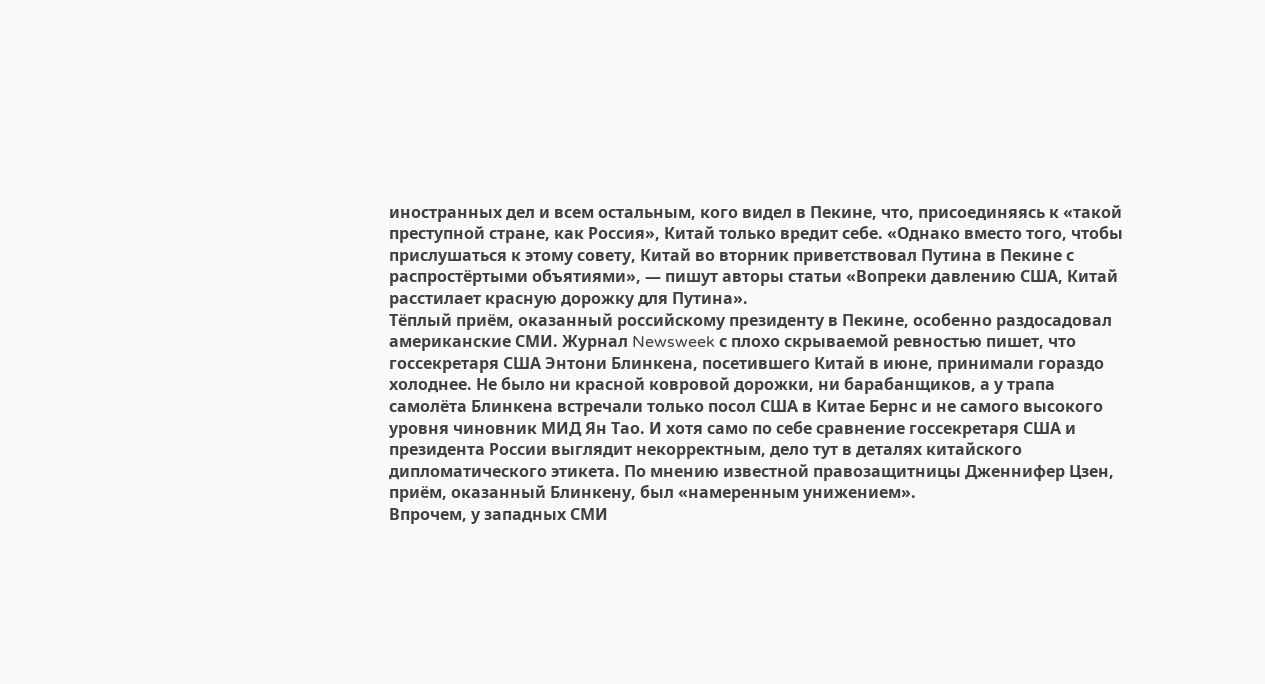иностранных дел и всем остальным, кого видел в Пекине, что, присоединяясь к «такой преступной стране, как Россия», Китай только вредит себе. «Однако вместо того, чтобы прислушаться к этому совету, Китай во вторник приветствовал Путина в Пекине с распростёртыми объятиями», — пишут авторы статьи «Вопреки давлению США, Китай расстилает красную дорожку для Путина».
Тёплый приём, оказанный российскому президенту в Пекине, особенно раздосадовал американские СМИ. Журнал Newsweek с плохо скрываемой ревностью пишет, что госсекретаря США Энтони Блинкена, посетившего Китай в июне, принимали гораздо холоднее. Не было ни красной ковровой дорожки, ни барабанщиков, а у трапа самолёта Блинкена встречали только посол США в Китае Бернс и не самого высокого уровня чиновник МИД Ян Тао. И хотя само по себе сравнение госсекретаря США и президента России выглядит некорректным, дело тут в деталях китайского дипломатического этикета. По мнению известной правозащитницы Дженнифер Цзен, приём, оказанный Блинкену, был «намеренным унижением».
Впрочем, у западных СМИ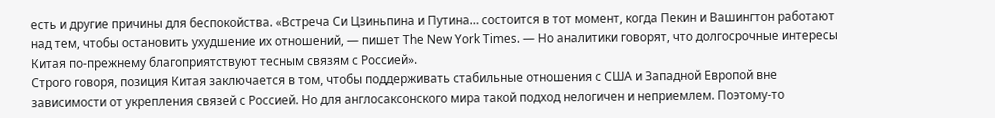есть и другие причины для беспокойства. «Встреча Си Цзиньпина и Путина… состоится в тот момент, когда Пекин и Вашингтон работают над тем, чтобы остановить ухудшение их отношений, — пишет The New York Times. — Но аналитики говорят, что долгосрочные интересы Китая по-прежнему благоприятствуют тесным связям с Россией».
Строго говоря, позиция Китая заключается в том, чтобы поддерживать стабильные отношения с США и Западной Европой вне зависимости от укрепления связей с Россией. Но для англосаксонского мира такой подход нелогичен и неприемлем. Поэтому-то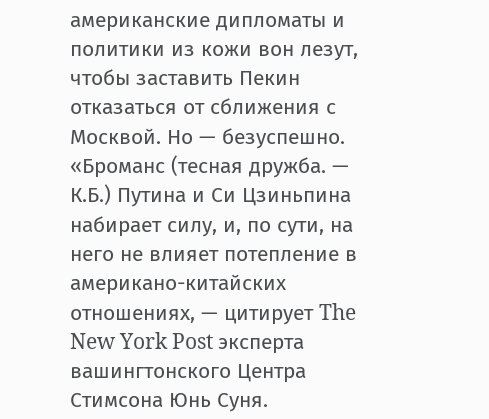американские дипломаты и политики из кожи вон лезут, чтобы заставить Пекин отказаться от сближения с Москвой. Но — безуспешно.
«Броманс (тесная дружба. — К.Б.) Путина и Си Цзиньпина набирает силу, и, по сути, на него не влияет потепление в американо-китайских отношениях, — цитирует The New York Post эксперта вашингтонского Центра Стимсона Юнь Суня.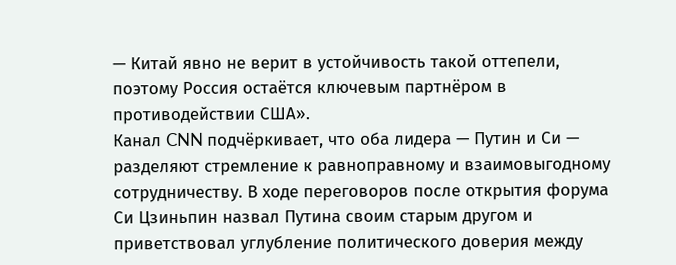— Китай явно не верит в устойчивость такой оттепели, поэтому Россия остаётся ключевым партнёром в противодействии США».
Канал CNN подчёркивает, что оба лидера — Путин и Си — разделяют стремление к равноправному и взаимовыгодному сотрудничеству. В ходе переговоров после открытия форума Си Цзиньпин назвал Путина своим старым другом и приветствовал углубление политического доверия между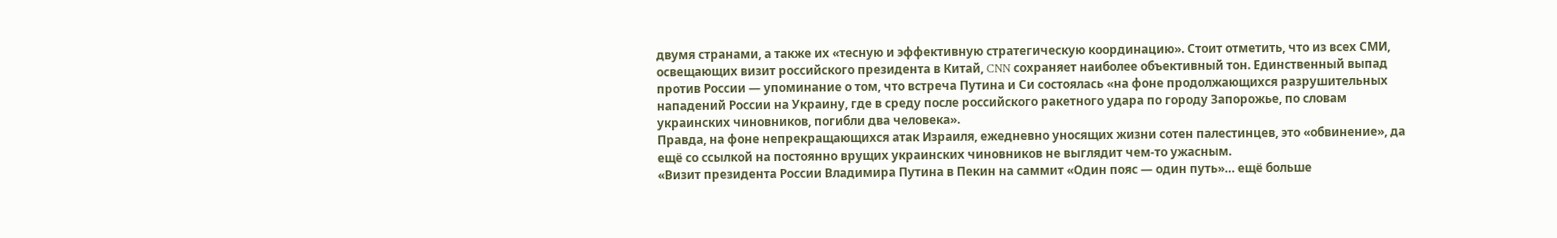двумя странами, а также их «тесную и эффективную стратегическую координацию». Стоит отметить, что из всех СМИ, освещающих визит российского президента в Китай, CNN сохраняет наиболее объективный тон. Единственный выпад против России — упоминание о том, что встреча Путина и Си состоялась «на фоне продолжающихся разрушительных нападений России на Украину, где в среду после российского ракетного удара по городу Запорожье, по словам украинских чиновников, погибли два человека».
Правда, на фоне непрекращающихся атак Израиля, ежедневно уносящих жизни сотен палестинцев, это «обвинение», да ещё со ссылкой на постоянно врущих украинских чиновников не выглядит чем-то ужасным.
«Визит президента России Владимира Путина в Пекин на саммит «Один пояс — один путь»… ещё больше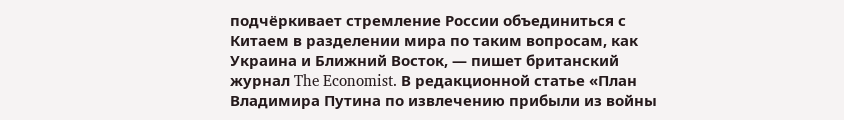подчёркивает стремление России объединиться с Китаем в разделении мира по таким вопросам, как Украина и Ближний Восток, — пишет британский журнал The Economist. В редакционной статье «План Владимира Путина по извлечению прибыли из войны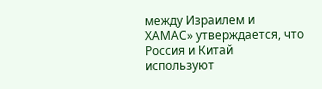между Израилем и ХАМАС» утверждается, что Россия и Китай используют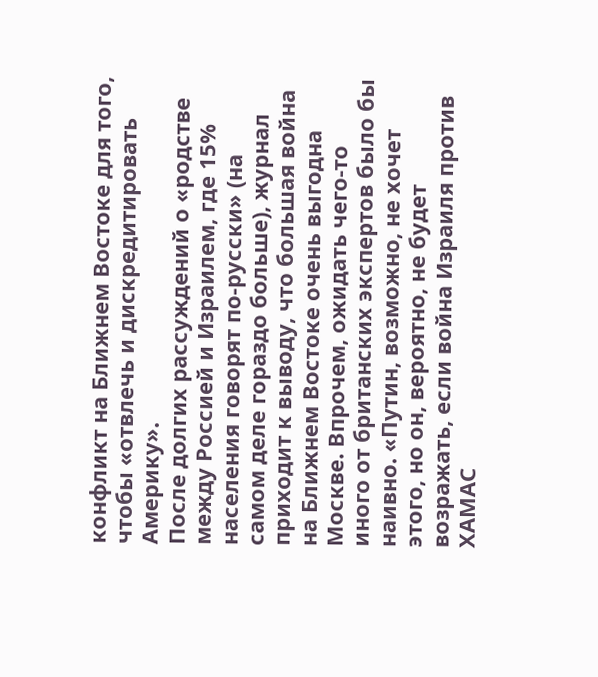конфликт на Ближнем Востоке для того, чтобы «отвлечь и дискредитировать Америку».
После долгих рассуждений о «родстве между Россией и Израилем, где 15% населения говорят по-русски» (на самом деле гораздо больше), журнал приходит к выводу, что большая война на Ближнем Востоке очень выгодна Москве. Впрочем, ожидать чего-то иного от британских экспертов было бы наивно. «Путин, возможно, не хочет этого, но он, вероятно, не будет возражать, если война Израиля против ХАМАС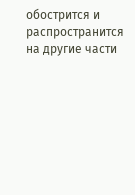обострится и распространится на другие части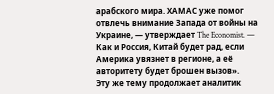арабского мира. ХАМАС уже помог отвлечь внимание Запада от войны на Украине, — утверждает The Economist. — Как и Россия, Китай будет рад, если Америка увязнет в регионе, а её авторитету будет брошен вызов».
Эту же тему продолжает аналитик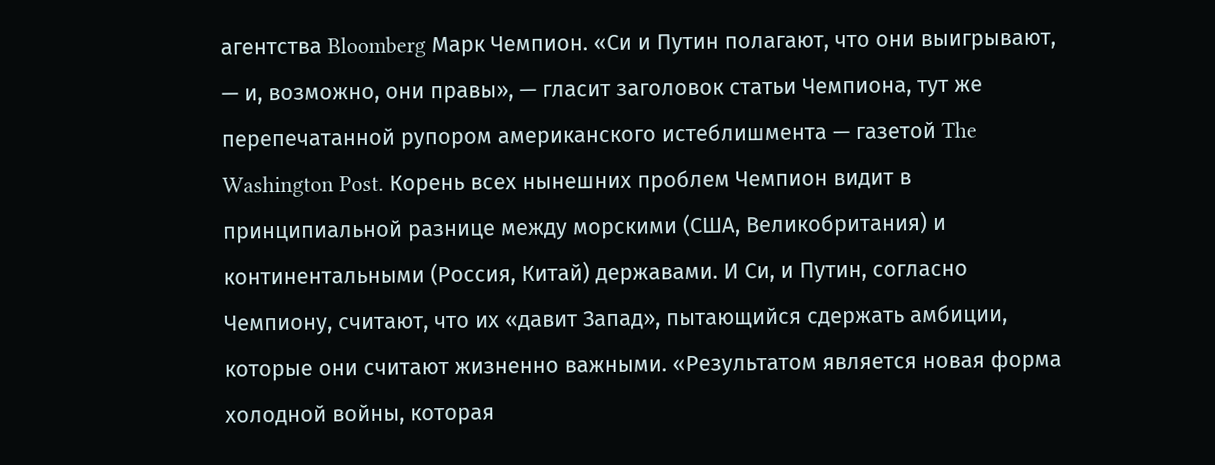агентства Bloomberg Марк Чемпион. «Си и Путин полагают, что они выигрывают, — и, возможно, они правы», — гласит заголовок статьи Чемпиона, тут же перепечатанной рупором американского истеблишмента — газетой The Washington Post. Корень всех нынешних проблем Чемпион видит в принципиальной разнице между морскими (США, Великобритания) и континентальными (Россия, Китай) державами. И Си, и Путин, согласно Чемпиону, считают, что их «давит Запад», пытающийся сдержать амбиции, которые они считают жизненно важными. «Результатом является новая форма холодной войны, которая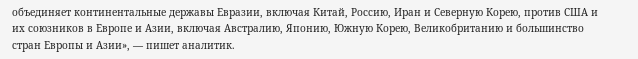объединяет континентальные державы Евразии, включая Китай, Россию, Иран и Северную Корею, против США и их союзников в Европе и Азии, включая Австралию, Японию, Южную Корею, Великобританию и большинство стран Европы и Азии», — пишет аналитик.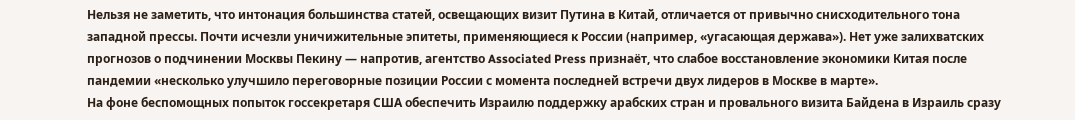Нельзя не заметить, что интонация большинства статей, освещающих визит Путина в Китай, отличается от привычно снисходительного тона западной прессы. Почти исчезли уничижительные эпитеты, применяющиеся к России (например, «угасающая держава»). Нет уже залихватских прогнозов о подчинении Москвы Пекину — напротив, агентство Associated Press признаёт, что слабое восстановление экономики Китая после пандемии «несколько улучшило переговорные позиции России с момента последней встречи двух лидеров в Москве в марте».
На фоне беспомощных попыток госсекретаря США обеспечить Израилю поддержку арабских стран и провального визита Байдена в Израиль сразу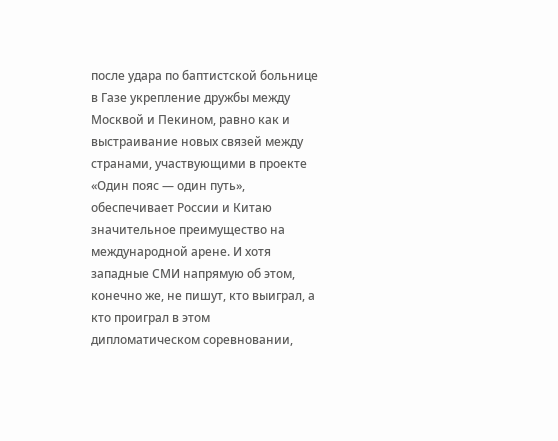после удара по баптистской больнице в Газе укрепление дружбы между Москвой и Пекином, равно как и выстраивание новых связей между странами, участвующими в проекте «Один пояс — один путь», обеспечивает России и Китаю значительное преимущество на международной арене. И хотя западные СМИ напрямую об этом, конечно же, не пишут, кто выиграл, а кто проиграл в этом дипломатическом соревновании,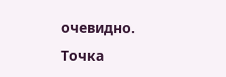очевидно.
Точка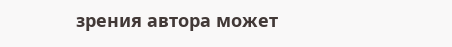зрения автора может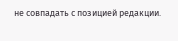не совпадать с позицией редакции.